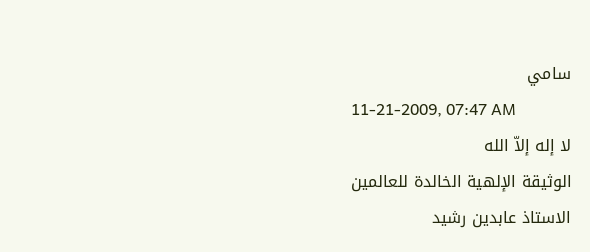سامي
11-21-2009, 07:47 AM
لا إله إلاّ الله
الوثيقة الإلهية الخالدة للعالمين
الاستاذ عابدين رشيد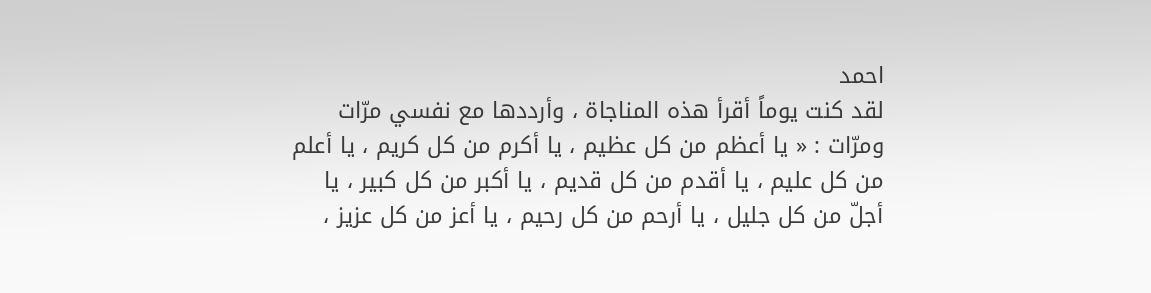احمد
لقد كنت يوماً أقرأ هذه المناجاة ، وأرددها مع نفسي مرّات ومرّات : « يا أعظم من كل عظيم ، يا أكرم من كل كريم ، يا أعلم من كل عليم ، يا أقدم من كل قديم ، يا أكبر من كل كبير ، يا أجلّ من كل جليل ، يا أرحم من كل رحيم ، يا أعز من كل عزيز ،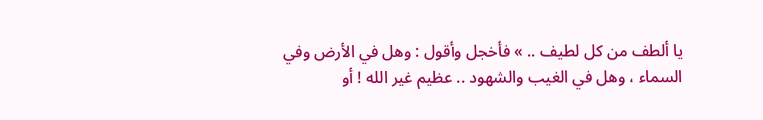يا ألطف من كل لطيف .. » فأخجل وأقول : وهل في الأرض وفي السماء ، وهل في الغيب والشهود .. عظيم غير الله ! أو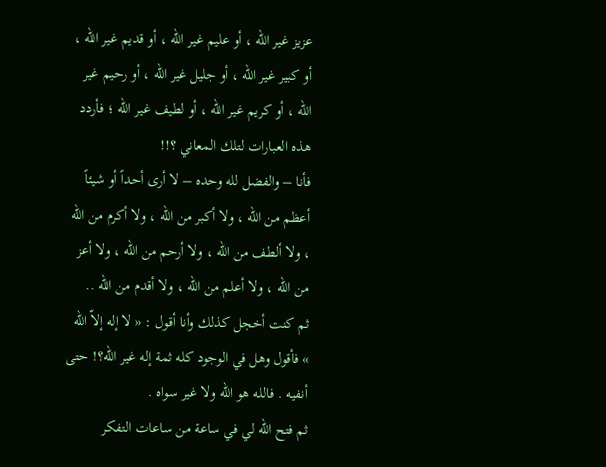عزيز غير الله ، أو عليم غير الله ، أو قديم غير الله ، أو كبير غير الله ، أو جليل غير الله ، أو رحيم غير الله ، أو كريم غير الله ، أو لطيف غير الله ؛ فأردد هذه العبارات لتلك المعاني ؟!!
فأنا – والفضل لله وحده – لا أرى أحداً أو شيئاً أعظم من الله ، ولا أكبر من الله ، ولا أكرم من الله ، ولا ألطف من الله ، ولا أرحم من الله ، ولا أعز من الله ، ولا أعلم من الله ، ولا أقدم من الله ..
ثم كنت أخجل كذلك وأنا أقول : « لا إله إلاّ الله » فأقول وهل في الوجود كله ثمة إله غير الله؟! حتى أنفيه . فالله هو الله ولا غير سواه .
ثم فتح الله لي في ساعة من ساعات التفكر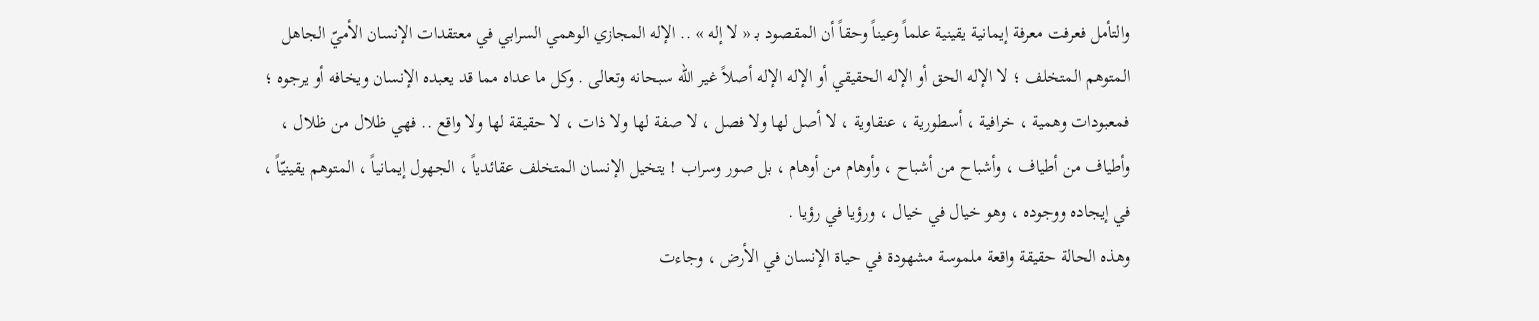والتأمل فعرفت معرفة إيمانية يقينية علماً وعيناً وحقاً أن المقصود بـ « لا إله » .. الإله المجازي الوهمي السرابي في معتقدات الإنسان الأميّ الجاهل المتوهم المتخلف ؛ لا الإله الحق أو الإله الحقيقي أو الإله الإله أصلاً غير الله سبحانه وتعالى . وكل ما عداه مما قد يعبده الإنسان ويخافه أو يرجوه ؛ فمعبودات وهمية ، خرافية ، أسطورية ، عنقاوية ، لا أصل لها ولا فصل ، لا صفة لها ولا ذات ، لا حقيقة لها ولا واقع .. فهي ظلال من ظلال ، وأطياف من أطياف ، وأشباح من أشباح ، وأوهام من أوهام ، بل صور وسراب ! يتخيل الإنسان المتخلف عقائدياً ، الجهول إيمانياً ، المتوهم يقينيّاً ، في إيجاده ووجوده ، وهو خيال في خيال ، ورؤيا في رؤيا .
وهذه الحالة حقيقة واقعة ملموسة مشهودة في حياة الإنسان في الأرض ، وجاءت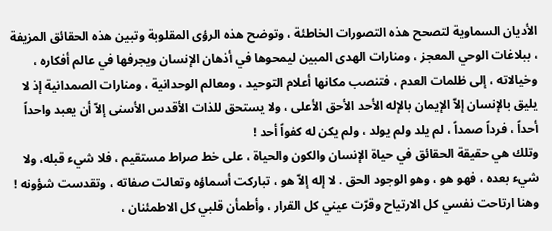الأديان السماوية لتصحح هذه التصورات الخاطئة ، وتوضح هذه الرؤى المقلوبة وتبين هذه الحقائق المزيفة ، ببلاغات الوحي المعجز ، ومنارات الهدى المبين ليمحوها في أذهان الإنسان ويجرفها في عالم أفكاره ، وخيالاته ، إلى ظلمات العدم ، فتنصب مكانها أعلام التوحيد ، ومعالم الوحدانية ، ومنارات الصمدانية إذ لا يليق بالإنسان إلاّ الإيمان بالإله الأحد الأحق الأعلى ، ولا يستحق للذات الأقدس الأسنى إلاّ أن يعبد واحداً أحداً ، فرداً صمداً ، لم يلد ولم يولد ، ولم يكن له كفواً أحد !
وتلك هي حقيقة الحقائق في حياة الإنسان والكون والحياة ، على خط صراط مستقيم ، فلا شيء قبله، ولا شيء بعده ، فهو هو ، وهو الوجود الحق . لا إله إلاّ هو ، تباركت أسماؤه وتعالت صفاته ، وتقدست شؤونه !
وهنا ارتاحت نفسي كل الارتياح وقرّت عيني كل القرار ، وأطمأن قلبي كل الاطمئنان ،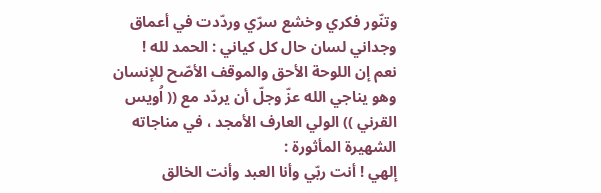وتنّور فكري وخشع سرّي وردّدت في أعماق وجداني لسان حال كل كياني : الحمد لله !
نعم إن اللوحة الأحق والموقف الأصّح للإنسان وهو يناجي الله عزّ وجلّ أن يردّد مع (( اُويس القرني )) الولي العارف الأمجد ، في مناجاته الشهيرة المأثورة :
إلهي ! أنت ربّي وأنا العبد وأنت الخالق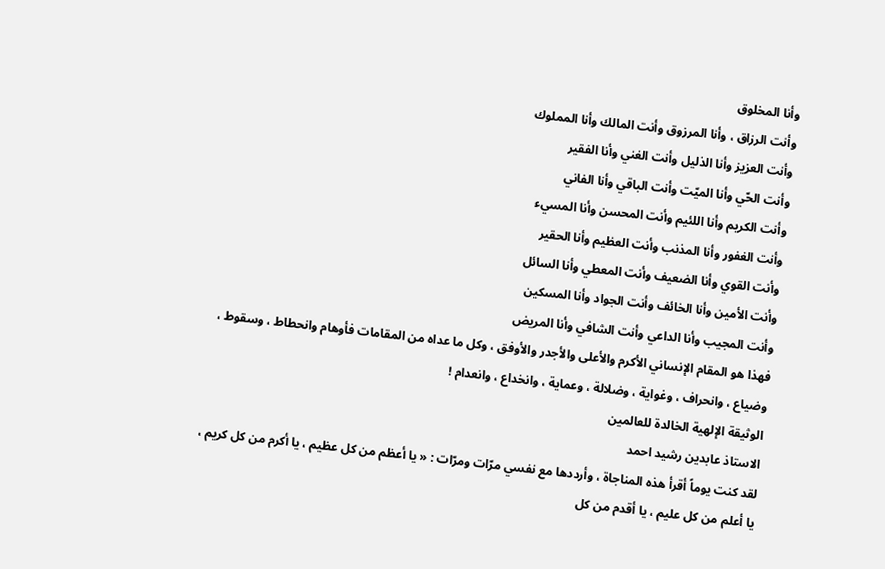وأنا المخلوق
وأنت الرزاق ، وأنا المرزوق وأنت المالك وأنا المملوك
وأنت العزيز وأنا الذليل وأنت الغني وأنا الفقير
وأنت الحّي وأنا الميّت وأنت الباقي وأنا الفاني
وأنت الكريم وأنا اللئيم وأنت المحسن وأنا المسيء
وأنت الغفور وأنا المذنب وأنت العظيم وأنا الحقير
وأنت القوي وأنا الضعيف وأنت المعطي وأنا السائل
وأنت الأمين وأنا الخائف وأنت الجواد وأنا المسكين
وأنت المجيب وأنا الداعي وأنت الشافي وأنا المريض
فهذا هو المقام الإنساني الأكرم والأعلى والأجدر والأوفق ، وكل ما عداه من المقامات فأوهام وانحطاط ، وسقوط ، وضياع ، وانحراف ، وغواية ، وضلالة ، وعماية ، وانخداع ، وانعدام !
الوثيقة الإلهية الخالدة للعالمين
الاستاذ عابدين رشيد احمد
لقد كنت يوماً أقرأ هذه المناجاة ، وأرددها مع نفسي مرّات ومرّات : « يا أعظم من كل عظيم ، يا أكرم من كل كريم ، يا أعلم من كل عليم ، يا أقدم من كل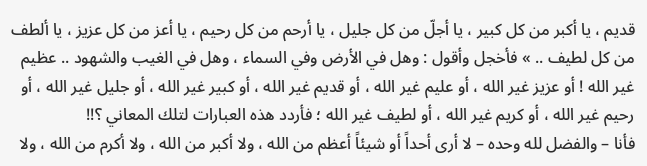قديم ، يا أكبر من كل كبير ، يا أجلّ من كل جليل ، يا أرحم من كل رحيم ، يا أعز من كل عزيز ، يا ألطف من كل لطيف .. » فأخجل وأقول : وهل في الأرض وفي السماء ، وهل في الغيب والشهود .. عظيم غير الله ! أو عزيز غير الله ، أو عليم غير الله ، أو قديم غير الله ، أو كبير غير الله ، أو جليل غير الله ، أو رحيم غير الله ، أو كريم غير الله ، أو لطيف غير الله ؛ فأردد هذه العبارات لتلك المعاني ؟!!
فأنا – والفضل لله وحده – لا أرى أحداً أو شيئاً أعظم من الله ، ولا أكبر من الله ، ولا أكرم من الله ، ولا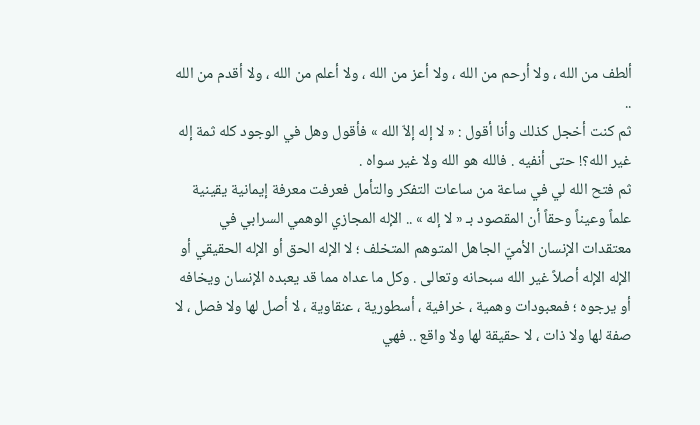ألطف من الله ، ولا أرحم من الله ، ولا أعز من الله ، ولا أعلم من الله ، ولا أقدم من الله ..
ثم كنت أخجل كذلك وأنا أقول : « لا إله إلاّ الله » فأقول وهل في الوجود كله ثمة إله غير الله؟! حتى أنفيه . فالله هو الله ولا غير سواه .
ثم فتح الله لي في ساعة من ساعات التفكر والتأمل فعرفت معرفة إيمانية يقينية علماً وعيناً وحقاً أن المقصود بـ « لا إله » .. الإله المجازي الوهمي السرابي في معتقدات الإنسان الأميّ الجاهل المتوهم المتخلف ؛ لا الإله الحق أو الإله الحقيقي أو الإله الإله أصلاً غير الله سبحانه وتعالى . وكل ما عداه مما قد يعبده الإنسان ويخافه أو يرجوه ؛ فمعبودات وهمية ، خرافية ، أسطورية ، عنقاوية ، لا أصل لها ولا فصل ، لا صفة لها ولا ذات ، لا حقيقة لها ولا واقع .. فهي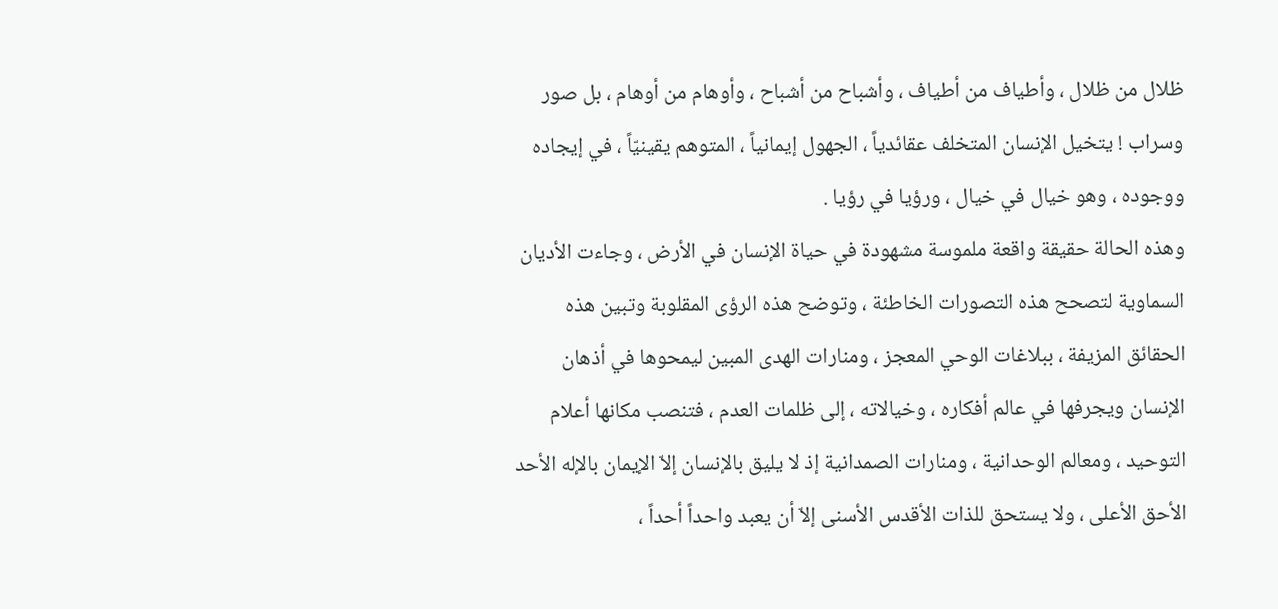ظلال من ظلال ، وأطياف من أطياف ، وأشباح من أشباح ، وأوهام من أوهام ، بل صور وسراب ! يتخيل الإنسان المتخلف عقائدياً ، الجهول إيمانياً ، المتوهم يقينيّاً ، في إيجاده ووجوده ، وهو خيال في خيال ، ورؤيا في رؤيا .
وهذه الحالة حقيقة واقعة ملموسة مشهودة في حياة الإنسان في الأرض ، وجاءت الأديان السماوية لتصحح هذه التصورات الخاطئة ، وتوضح هذه الرؤى المقلوبة وتبين هذه الحقائق المزيفة ، ببلاغات الوحي المعجز ، ومنارات الهدى المبين ليمحوها في أذهان الإنسان ويجرفها في عالم أفكاره ، وخيالاته ، إلى ظلمات العدم ، فتنصب مكانها أعلام التوحيد ، ومعالم الوحدانية ، ومنارات الصمدانية إذ لا يليق بالإنسان إلاّ الإيمان بالإله الأحد الأحق الأعلى ، ولا يستحق للذات الأقدس الأسنى إلاّ أن يعبد واحداً أحداً ،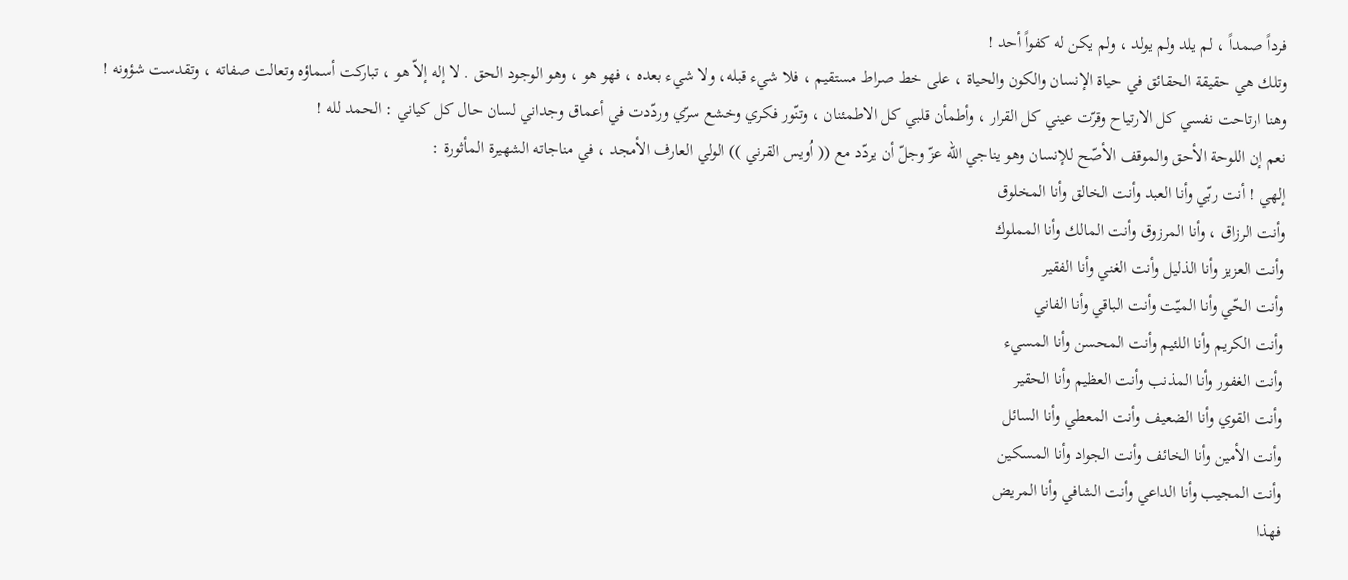فرداً صمداً ، لم يلد ولم يولد ، ولم يكن له كفواً أحد !
وتلك هي حقيقة الحقائق في حياة الإنسان والكون والحياة ، على خط صراط مستقيم ، فلا شيء قبله، ولا شيء بعده ، فهو هو ، وهو الوجود الحق . لا إله إلاّ هو ، تباركت أسماؤه وتعالت صفاته ، وتقدست شؤونه !
وهنا ارتاحت نفسي كل الارتياح وقرّت عيني كل القرار ، وأطمأن قلبي كل الاطمئنان ، وتنّور فكري وخشع سرّي وردّدت في أعماق وجداني لسان حال كل كياني : الحمد لله !
نعم إن اللوحة الأحق والموقف الأصّح للإنسان وهو يناجي الله عزّ وجلّ أن يردّد مع (( اُويس القرني )) الولي العارف الأمجد ، في مناجاته الشهيرة المأثورة :
إلهي ! أنت ربّي وأنا العبد وأنت الخالق وأنا المخلوق
وأنت الرزاق ، وأنا المرزوق وأنت المالك وأنا المملوك
وأنت العزيز وأنا الذليل وأنت الغني وأنا الفقير
وأنت الحّي وأنا الميّت وأنت الباقي وأنا الفاني
وأنت الكريم وأنا اللئيم وأنت المحسن وأنا المسيء
وأنت الغفور وأنا المذنب وأنت العظيم وأنا الحقير
وأنت القوي وأنا الضعيف وأنت المعطي وأنا السائل
وأنت الأمين وأنا الخائف وأنت الجواد وأنا المسكين
وأنت المجيب وأنا الداعي وأنت الشافي وأنا المريض
فهذا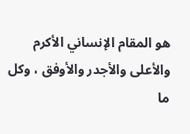هو المقام الإنساني الأكرم والأعلى والأجدر والأوفق ، وكل ما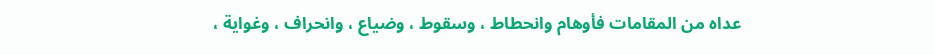عداه من المقامات فأوهام وانحطاط ، وسقوط ، وضياع ، وانحراف ، وغواية ،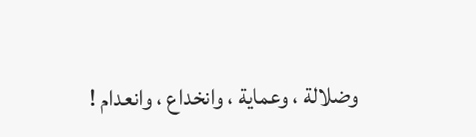وضلالة ، وعماية ، وانخداع ، وانعدام !